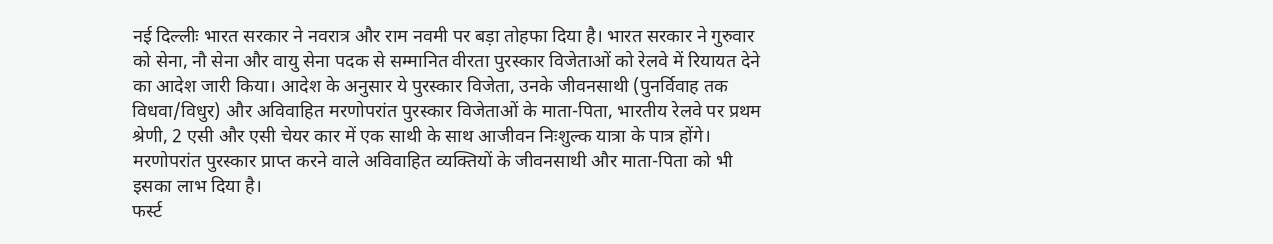नई दिल्लीः भारत सरकार ने नवरात्र और राम नवमी पर बड़ा तोहफा दिया है। भारत सरकार ने गुरुवार को सेना, नौ सेना और वायु सेना पदक से सम्मानित वीरता पुरस्कार विजेताओं को रेलवे में रियायत देने का आदेश जारी किया। आदेश के अनुसार ये पुरस्कार विजेता, उनके जीवनसाथी (पुनर्विवाह तक विधवा/विधुर) और अविवाहित मरणोपरांत पुरस्कार विजेताओं के माता-पिता, भारतीय रेलवे पर प्रथम श्रेणी, 2 एसी और एसी चेयर कार में एक साथी के साथ आजीवन निःशुल्क यात्रा के पात्र होंगे। मरणोपरांत पुरस्कार प्राप्त करने वाले अविवाहित व्यक्तियों के जीवनसाथी और माता-पिता को भी इसका लाभ दिया है।
फर्स्ट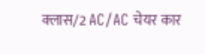क्लास/2 AC/AC चेयर कार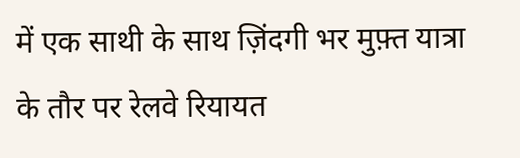में एक साथी के साथ ज़िंदगी भर मुफ़्त यात्रा के तौर पर रेलवे रियायत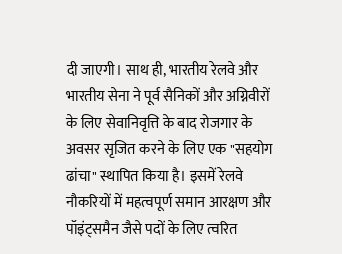दी जाएगी। साथ ही, भारतीय रेलवे और भारतीय सेना ने पूर्व सैनिकों और अग्निवीरों के लिए सेवानिवृत्ति के बाद रोजगार के अवसर सृजित करने के लिए एक "सहयोग ढांचा" स्थापित किया है। इसमें रेलवे नौकरियों में महत्वपूर्ण समान आरक्षण और पॉइंट्समैन जैसे पदों के लिए त्वरित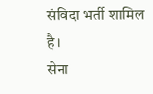संविदा भर्ती शामिल है।
सेना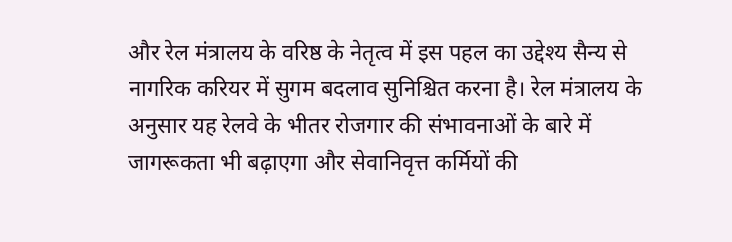और रेल मंत्रालय के वरिष्ठ के नेतृत्व में इस पहल का उद्देश्य सैन्य से नागरिक करियर में सुगम बदलाव सुनिश्चित करना है। रेल मंत्रालय के अनुसार यह रेलवे के भीतर रोजगार की संभावनाओं के बारे में जागरूकता भी बढ़ाएगा और सेवानिवृत्त कर्मियों की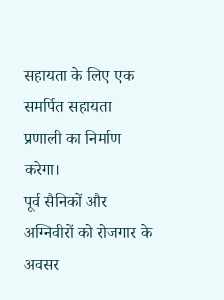सहायता के लिए एक समर्पित सहायता प्रणाली का निर्माण करेगा।
पूर्व सैनिकों और अग्निवीरों को रोजगार के अवसर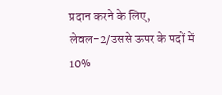प्रदान करने के लिए, लेवल-2/उससे ऊपर के पदों में 10%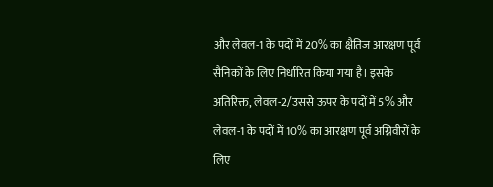और लेवल-1 के पदों में 20% का क्षैतिज आरक्षण पूर्व सैनिकों के लिए निर्धारित किया गया है। इसके अतिरिक्त, लेवल-2/उससे ऊपर के पदों में 5% और लेवल-1 के पदों में 10% का आरक्षण पूर्व अग्निवीरों के लिए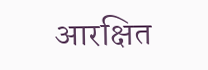आरक्षित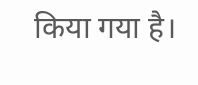किया गया है।